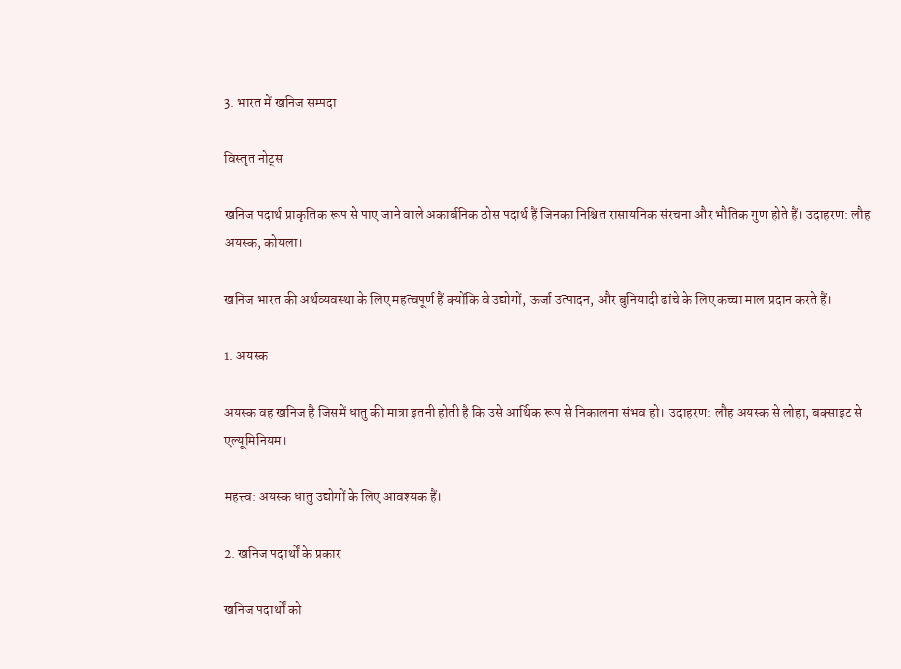3. भारत में खनिज सम्पदा

विस्तृत नोट्स

खनिज पदार्थ प्राकृतिक रूप से पाए जाने वाले अकार्बनिक ठोस पदार्थ हैं जिनका निश्चित रासायनिक संरचना और भौतिक गुण होते हैं। उदाहरण: लौह अयस्क, कोयला।

खनिज भारत की अर्थव्यवस्था के लिए महत्वपूर्ण हैं क्योंकि वे उद्योगों, ऊर्जा उत्पादन, और बुनियादी ढांचे के लिए कच्चा माल प्रदान करते हैं।

1. अयस्क

अयस्क वह खनिज है जिसमें धातु की मात्रा इतनी होती है कि उसे आर्थिक रूप से निकालना संभव हो। उदाहरण: लौह अयस्क से लोहा, बक्साइट से एल्यूमिनियम।

महत्त्व: अयस्क धातु उद्योगों के लिए आवश्यक हैं।

2. खनिज पदार्थों के प्रकार

खनिज पदार्थों को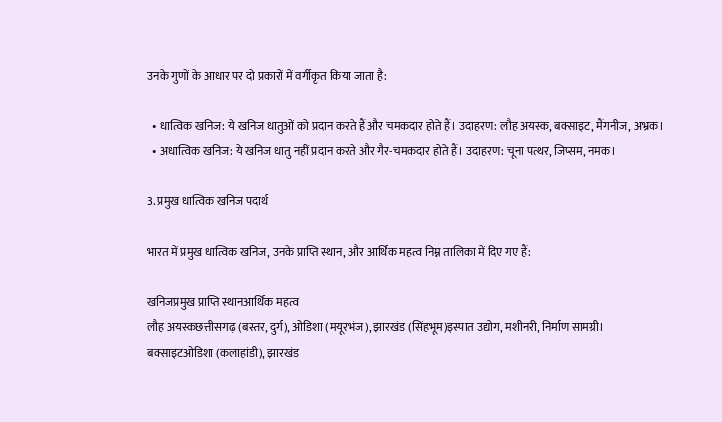उनके गुणों के आधार पर दो प्रकारों में वर्गीकृत किया जाता है:

  • धात्विक खनिज: ये खनिज धातुओं को प्रदान करते हैं और चमकदार होते हैं। उदाहरण: लौह अयस्क, बक्साइट, मैंगनीज, अभ्रक।
  • अधात्विक खनिज: ये खनिज धातु नहीं प्रदान करते और गैर-चमकदार होते हैं। उदाहरण: चूना पत्थर, जिप्सम, नमक।

3. प्रमुख धात्विक खनिज पदार्थ

भारत में प्रमुख धात्विक खनिज, उनके प्राप्ति स्थान, और आर्थिक महत्व निम्न तालिका में दिए गए हैं:

खनिजप्रमुख प्राप्ति स्थानआर्थिक महत्व
लौह अयस्कछत्तीसगढ़ (बस्तर, दुर्ग), ओडिशा (मयूरभंज), झारखंड (सिंहभूम)इस्पात उद्योग, मशीनरी, निर्माण सामग्री।
बक्साइटओडिशा (कलाहांडी), झारखंड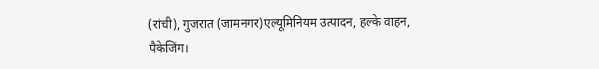(रांची), गुजरात (जामनगर)एल्यूमिनियम उत्पादन, हल्के वाहन, पैकेजिंग।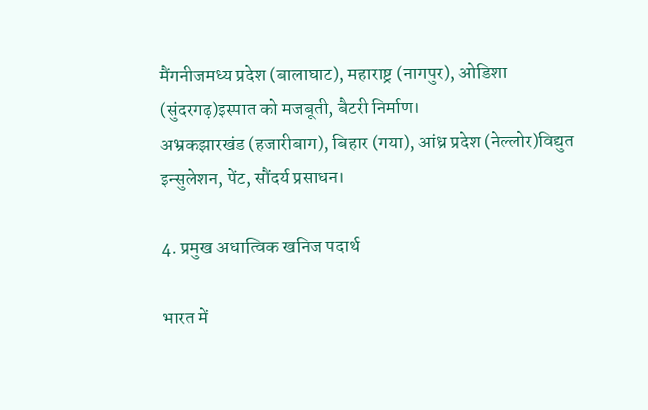मैंगनीजमध्य प्रदेश (बालाघाट), महाराष्ट्र (नागपुर), ओडिशा (सुंदरगढ़)इस्पात को मजबूती, बैटरी निर्माण।
अभ्रकझारखंड (हजारीबाग), बिहार (गया), आंध्र प्रदेश (नेल्लोर)विद्युत इन्सुलेशन, पेंट, सौंदर्य प्रसाधन।

4. प्रमुख अधात्विक खनिज पदार्थ

भारत में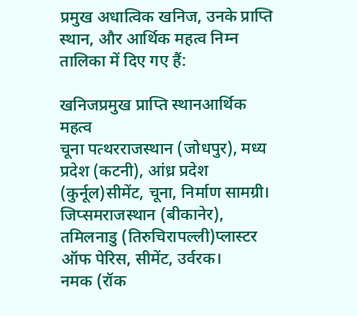प्रमुख अधात्विक खनिज, उनके प्राप्ति स्थान, और आर्थिक महत्व निम्न तालिका में दिए गए हैं:

खनिजप्रमुख प्राप्ति स्थानआर्थिक महत्व
चूना पत्थरराजस्थान (जोधपुर), मध्य प्रदेश (कटनी), आंध्र प्रदेश (कुर्नूल)सीमेंट, चूना, निर्माण सामग्री।
जिप्समराजस्थान (बीकानेर), तमिलनाडु (तिरुचिरापल्ली)प्लास्टर ऑफ पेरिस, सीमेंट, उर्वरक।
नमक (रॉक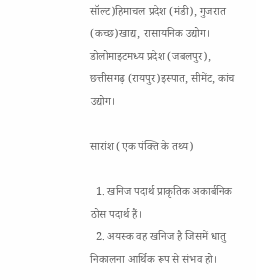सॉल्ट)हिमाचल प्रदेश (मंडी), गुजरात (कच्छ)खाद्य, रासायनिक उद्योग।
डोलोमाइटमध्य प्रदेश (जबलपुर), छत्तीसगढ़ (रायपुर)इस्पात, सीमेंट, कांच उद्योग।

सारांश (एक पंक्ति के तथ्य)

  1. खनिज पदार्थ प्राकृतिक अकार्बनिक ठोस पदार्थ हैं।
  2. अयस्क वह खनिज है जिसमें धातु निकालना आर्थिक रूप से संभव हो।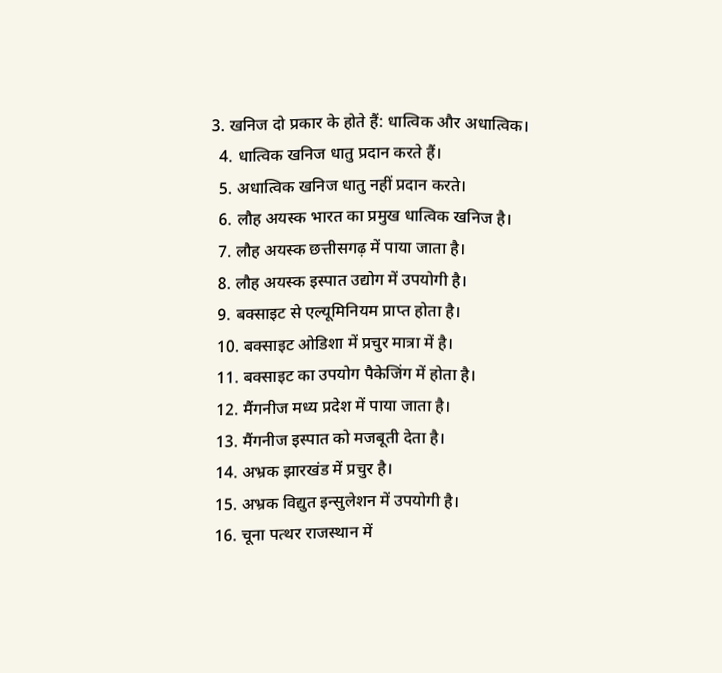3. खनिज दो प्रकार के होते हैं: धात्विक और अधात्विक।
  4. धात्विक खनिज धातु प्रदान करते हैं।
  5. अधात्विक खनिज धातु नहीं प्रदान करते।
  6. लौह अयस्क भारत का प्रमुख धात्विक खनिज है।
  7. लौह अयस्क छत्तीसगढ़ में पाया जाता है।
  8. लौह अयस्क इस्पात उद्योग में उपयोगी है।
  9. बक्साइट से एल्यूमिनियम प्राप्त होता है।
  10. बक्साइट ओडिशा में प्रचुर मात्रा में है।
  11. बक्साइट का उपयोग पैकेजिंग में होता है।
  12. मैंगनीज मध्य प्रदेश में पाया जाता है।
  13. मैंगनीज इस्पात को मजबूती देता है।
  14. अभ्रक झारखंड में प्रचुर है।
  15. अभ्रक विद्युत इन्सुलेशन में उपयोगी है।
  16. चूना पत्थर राजस्थान में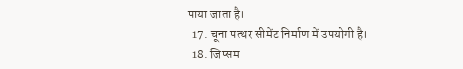पाया जाता है।
  17. चूना पत्थर सीमेंट निर्माण में उपयोगी है।
  18. जिप्सम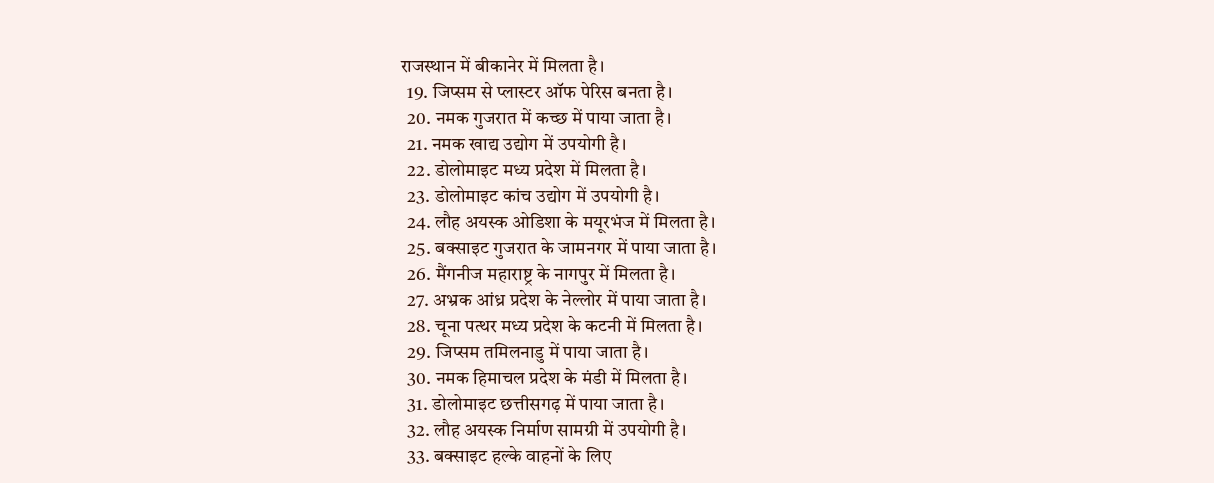राजस्थान में बीकानेर में मिलता है।
  19. जिप्सम से प्लास्टर ऑफ पेरिस बनता है।
  20. नमक गुजरात में कच्छ में पाया जाता है।
  21. नमक खाद्य उद्योग में उपयोगी है।
  22. डोलोमाइट मध्य प्रदेश में मिलता है।
  23. डोलोमाइट कांच उद्योग में उपयोगी है।
  24. लौह अयस्क ओडिशा के मयूरभंज में मिलता है।
  25. बक्साइट गुजरात के जामनगर में पाया जाता है।
  26. मैंगनीज महाराष्ट्र के नागपुर में मिलता है।
  27. अभ्रक आंध्र प्रदेश के नेल्लोर में पाया जाता है।
  28. चूना पत्थर मध्य प्रदेश के कटनी में मिलता है।
  29. जिप्सम तमिलनाडु में पाया जाता है।
  30. नमक हिमाचल प्रदेश के मंडी में मिलता है।
  31. डोलोमाइट छत्तीसगढ़ में पाया जाता है।
  32. लौह अयस्क निर्माण सामग्री में उपयोगी है।
  33. बक्साइट हल्के वाहनों के लिए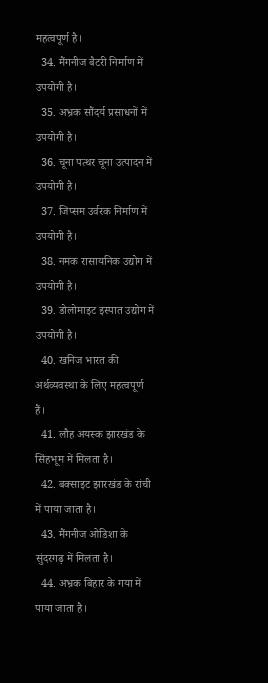महत्वपूर्ण है।
  34. मैंगनीज बैटरी निर्माण में उपयोगी है।
  35. अभ्रक सौंदर्य प्रसाधनों में उपयोगी है।
  36. चूना पत्थर चूना उत्पादन में उपयोगी है।
  37. जिप्सम उर्वरक निर्माण में उपयोगी है।
  38. नमक रासायनिक उद्योग में उपयोगी है।
  39. डोलोमाइट इस्पात उद्योग में उपयोगी है।
  40. खनिज भारत की अर्थव्यवस्था के लिए महत्वपूर्ण हैं।
  41. लौह अयस्क झारखंड के सिंहभूम में मिलता है।
  42. बक्साइट झारखंड के रांची में पाया जाता है।
  43. मैंगनीज ओडिशा के सुंदरगढ़ में मिलता है।
  44. अभ्रक बिहार के गया में पाया जाता है।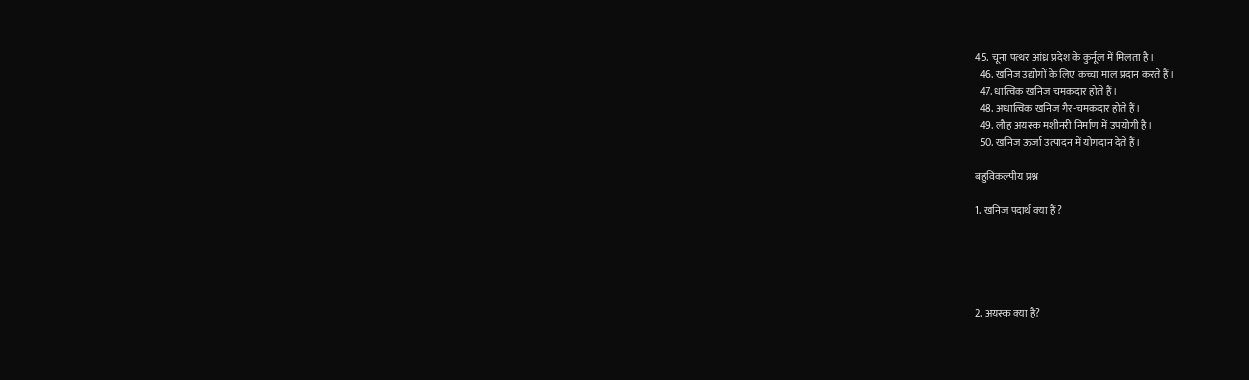45. चूना पत्थर आंध्र प्रदेश के कुर्नूल में मिलता है।
  46. खनिज उद्योगों के लिए कच्चा माल प्रदान करते हैं।
  47. धात्विक खनिज चमकदार होते हैं।
  48. अधात्विक खनिज गैर-चमकदार होते हैं।
  49. लौह अयस्क मशीनरी निर्माण में उपयोगी है।
  50. खनिज ऊर्जा उत्पादन में योगदान देते हैं।

बहुविकल्पीय प्रश्न

1. खनिज पदार्थ क्या हैं?





2. अयस्क क्या है?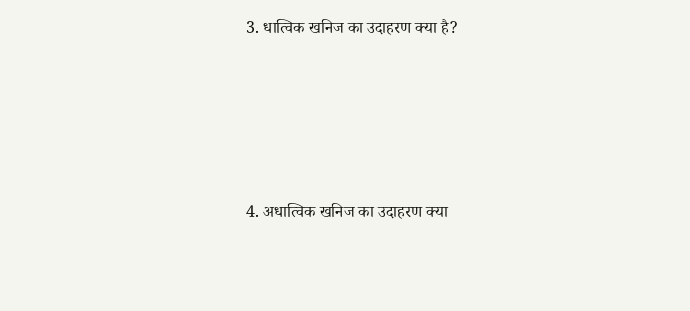3. धात्विक खनिज का उदाहरण क्या है?





4. अधात्विक खनिज का उदाहरण क्या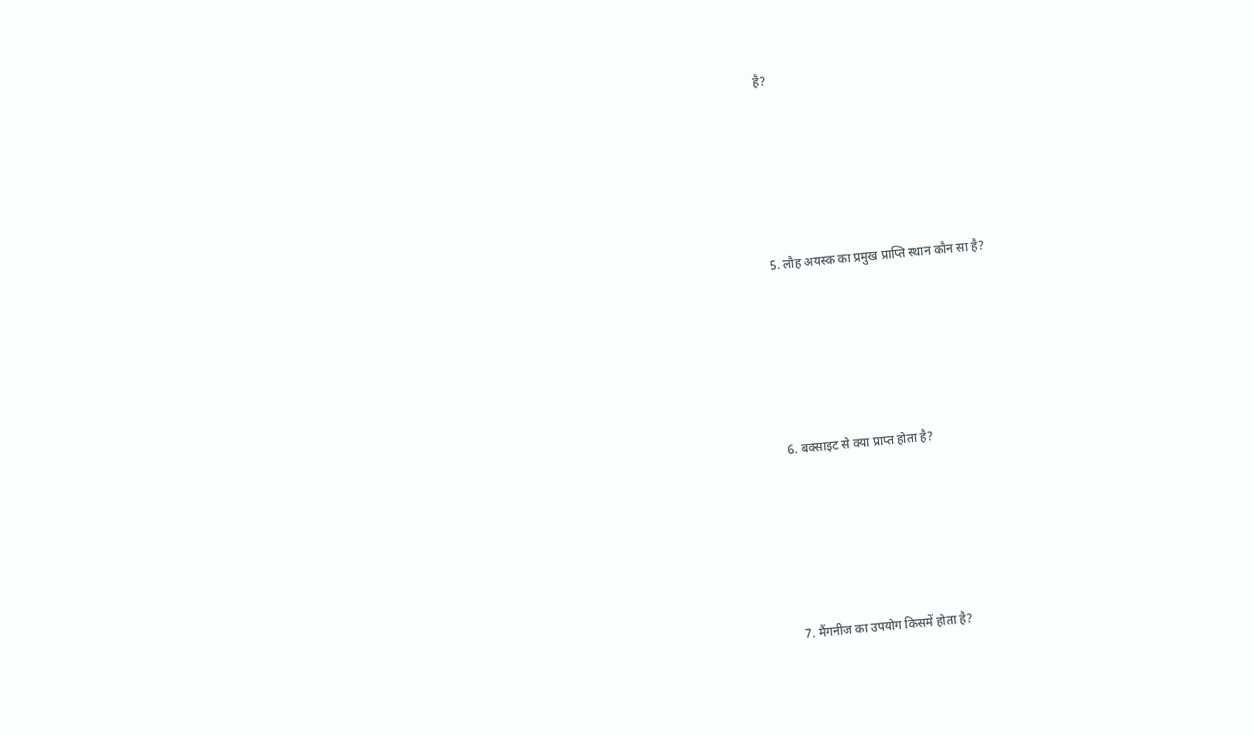है?





5. लौह अयस्क का प्रमुख प्राप्ति स्थान कौन सा है?





6. बक्साइट से क्या प्राप्त होता है?





7. मैंगनीज का उपयोग किसमें होता है?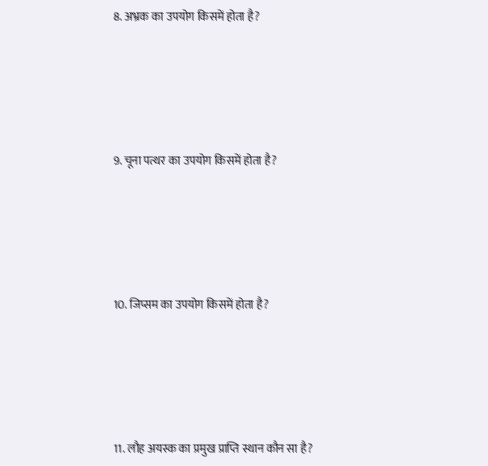8. अभ्रक का उपयोग किसमें होता है?





9. चूना पत्थर का उपयोग किसमें होता है?





10. जिप्सम का उपयोग किसमें होता है?





11. लौह अयस्क का प्रमुख प्राप्ति स्थान कौन सा है?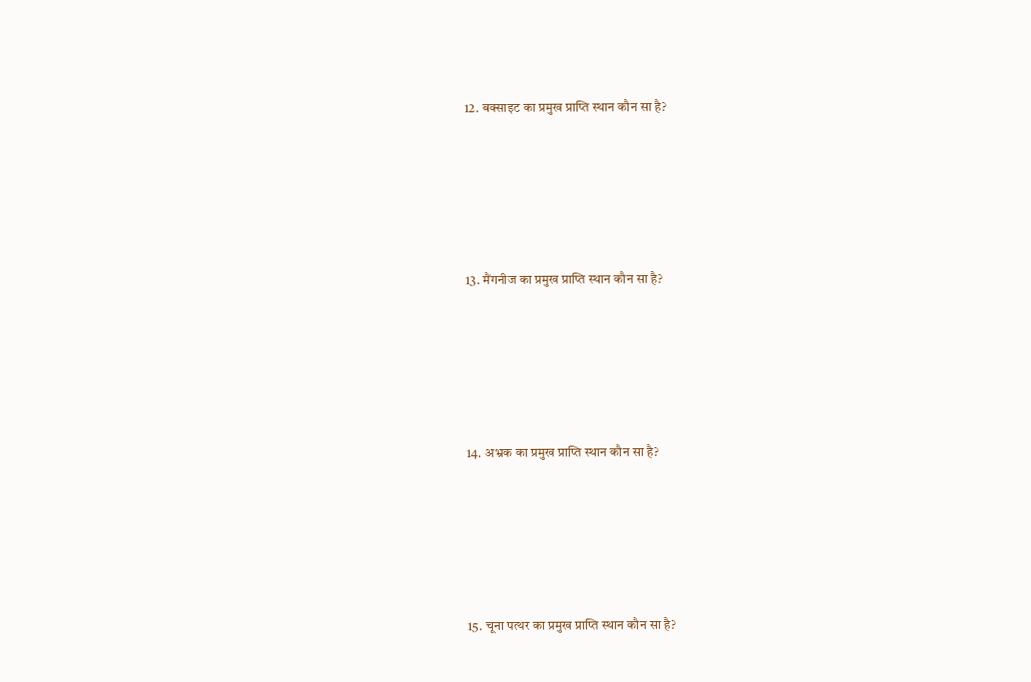12. बक्साइट का प्रमुख प्राप्ति स्थान कौन सा है?





13. मैंगनीज का प्रमुख प्राप्ति स्थान कौन सा है?





14. अभ्रक का प्रमुख प्राप्ति स्थान कौन सा है?





15. चूना पत्थर का प्रमुख प्राप्ति स्थान कौन सा है?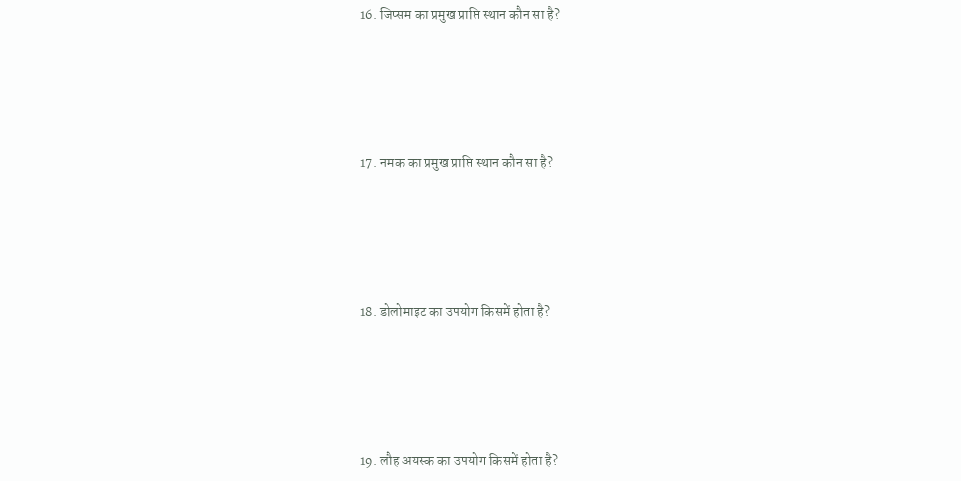16. जिप्सम का प्रमुख प्राप्ति स्थान कौन सा है?





17. नमक का प्रमुख प्राप्ति स्थान कौन सा है?





18. डोलोमाइट का उपयोग किसमें होता है?





19. लौह अयस्क का उपयोग किसमें होता है?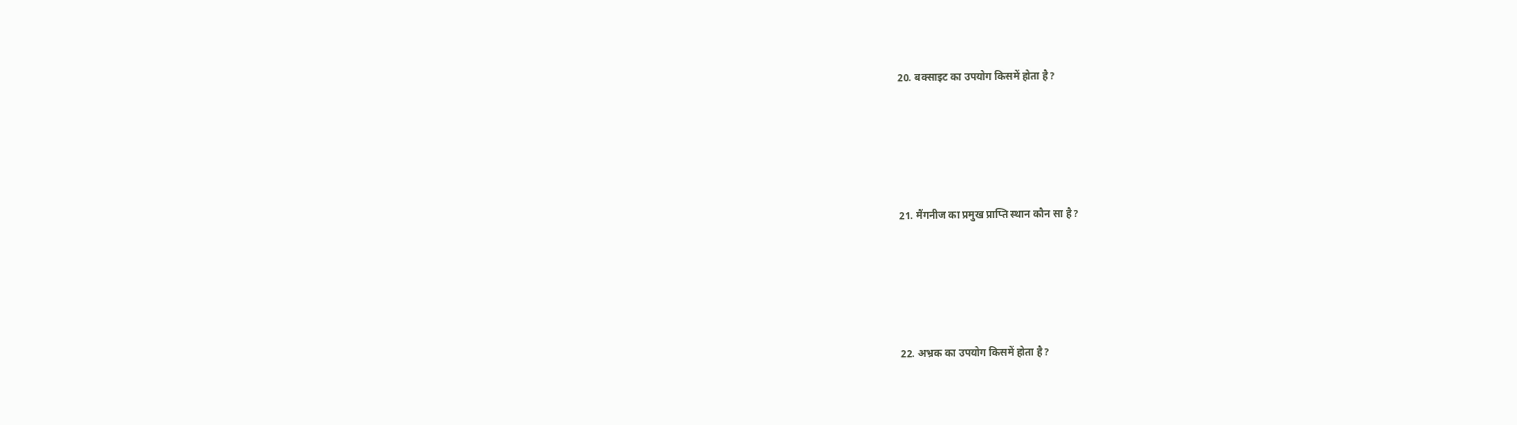20. बक्साइट का उपयोग किसमें होता है?





21. मैंगनीज का प्रमुख प्राप्ति स्थान कौन सा है?





22. अभ्रक का उपयोग किसमें होता है?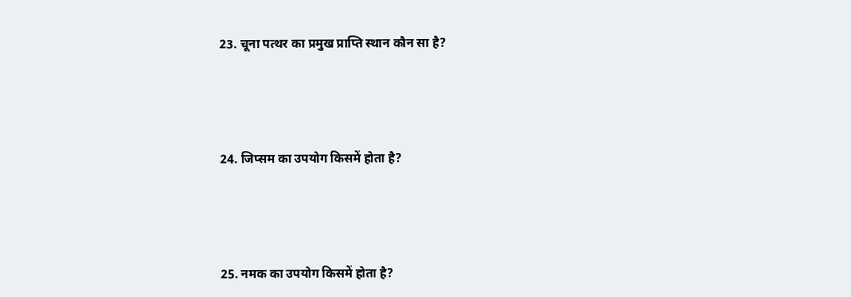23. चूना पत्थर का प्रमुख प्राप्ति स्थान कौन सा है?





24. जिप्सम का उपयोग किसमें होता है?





25. नमक का उपयोग किसमें होता है?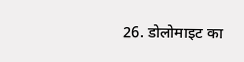26. डोलोमाइट का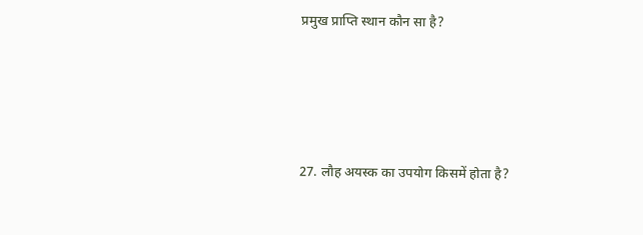प्रमुख प्राप्ति स्थान कौन सा है?





27. लौह अयस्क का उपयोग किसमें होता है?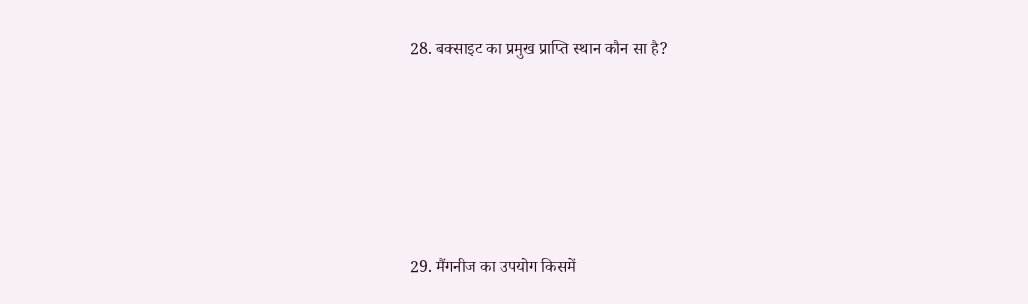28. बक्साइट का प्रमुख प्राप्ति स्थान कौन सा है?





29. मैंगनीज का उपयोग किसमें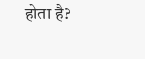होता है?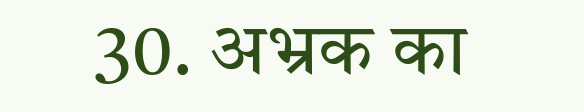30. अभ्रक का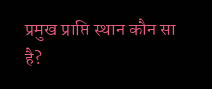प्रमुख प्राप्ति स्थान कौन सा है?